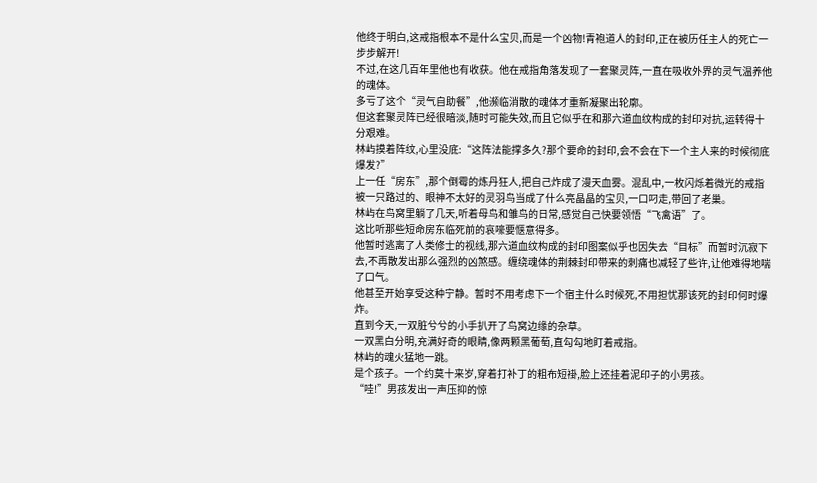他终于明白,这戒指根本不是什么宝贝,而是一个凶物!青袍道人的封印,正在被历任主人的死亡一步步解开!
不过,在这几百年里他也有收获。他在戒指角落发现了一套聚灵阵,一直在吸收外界的灵气温养他的魂体。
多亏了这个“灵气自助餐”,他濒临消散的魂体才重新凝聚出轮廓。
但这套聚灵阵已经很暗淡,随时可能失效,而且它似乎在和那六道血纹构成的封印对抗,运转得十分艰难。
林屿摸着阵纹,心里没底:“这阵法能撑多久?那个要命的封印,会不会在下一个主人来的时候彻底爆发?”
上一任“房东”,那个倒霉的炼丹狂人,把自己炸成了漫天血雾。混乱中,一枚闪烁着微光的戒指被一只路过的、眼神不太好的灵羽鸟当成了什么亮晶晶的宝贝,一口叼走,带回了老巢。
林屿在鸟窝里躺了几天,听着母鸟和雏鸟的日常,感觉自己快要领悟“飞禽语”了。
这比听那些短命房东临死前的哀嚎要惬意得多。
他暂时逃离了人类修士的视线,那六道血纹构成的封印图案似乎也因失去“目标”而暂时沉寂下去,不再散发出那么强烈的凶煞感。缠绕魂体的荆棘封印带来的刺痛也减轻了些许,让他难得地喘了口气。
他甚至开始享受这种宁静。暂时不用考虑下一个宿主什么时候死,不用担忧那该死的封印何时爆炸。
直到今天,一双脏兮兮的小手扒开了鸟窝边缘的杂草。
一双黑白分明,充满好奇的眼睛,像两颗黑葡萄,直勾勾地盯着戒指。
林屿的魂火猛地一跳。
是个孩子。一个约莫十来岁,穿着打补丁的粗布短褂,脸上还挂着泥印子的小男孩。
“哇!”男孩发出一声压抑的惊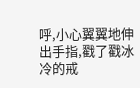呼,小心翼翼地伸出手指,戳了戳冰冷的戒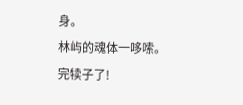身。
林屿的魂体一哆嗦。
完犊子了!